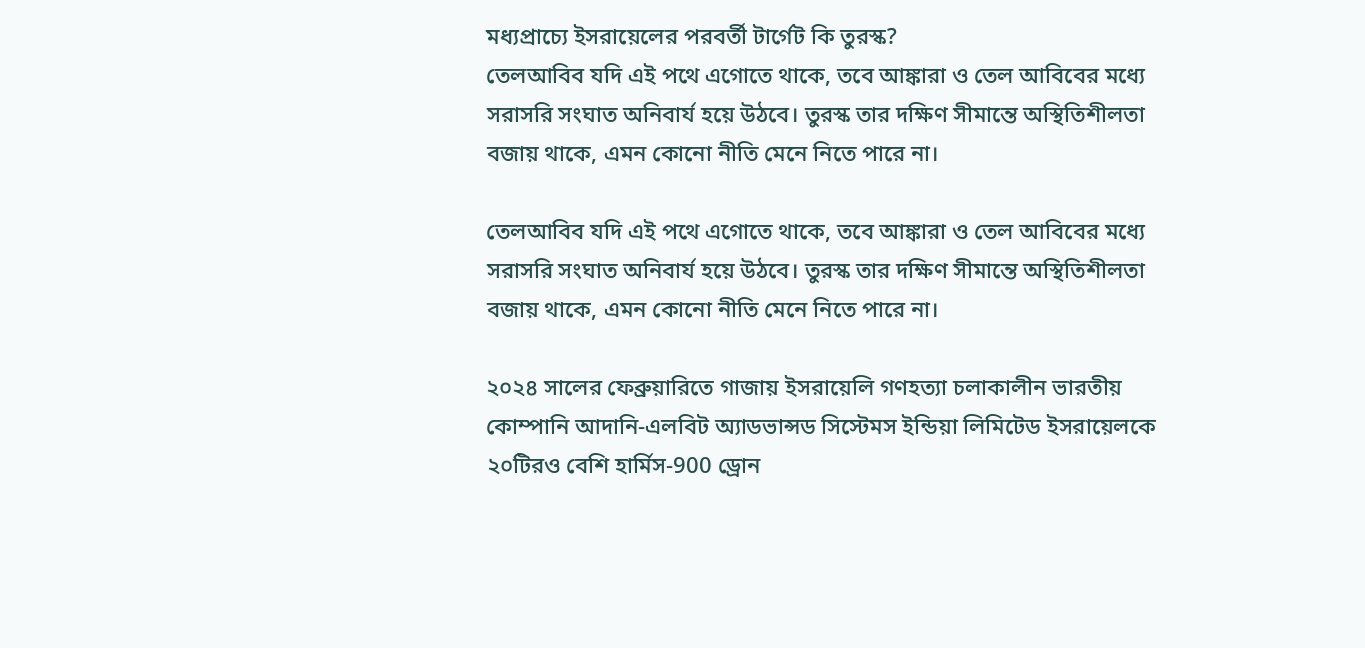মধ্যপ্রাচ্যে ইসরায়েলের পরবর্তী টার্গেট কি তুরস্ক?
তেলআবিব যদি এই পথে এগোতে থাকে, তবে আঙ্কারা ও তেল আবিবের মধ্যে সরাসরি সংঘাত অনিবার্য হয়ে উঠবে। তুরস্ক তার দক্ষিণ সীমান্তে অস্থিতিশীলতা বজায় থাকে, এমন কোনো নীতি মেনে নিতে পারে না।

তেলআবিব যদি এই পথে এগোতে থাকে, তবে আঙ্কারা ও তেল আবিবের মধ্যে সরাসরি সংঘাত অনিবার্য হয়ে উঠবে। তুরস্ক তার দক্ষিণ সীমান্তে অস্থিতিশীলতা বজায় থাকে, এমন কোনো নীতি মেনে নিতে পারে না।

২০২৪ সালের ফেব্রুয়ারিতে গাজায় ইসরায়েলি গণহত্যা চলাকালীন ভারতীয় কোম্পানি আদানি-এলবিট অ্যাডভান্সড সিস্টেমস ইন্ডিয়া লিমিটেড ইসরায়েলকে ২০টিরও বেশি হার্মিস-900 ড্রোন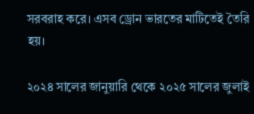সরবরাহ করে। এসব ড্রোন ভারতের মাটিতেই তৈরি হয়।

২০২৪ সালের জানুয়ারি থেকে ২০২৫ সালের জুলাই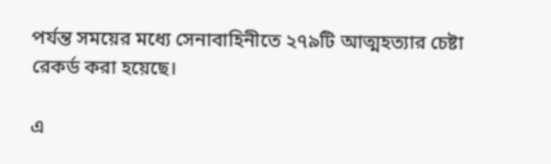পর্যন্ত সময়ের মধ্যে সেনাবাহিনীতে ২৭৯টি আত্মহত্যার চেষ্টা রেকর্ড করা হয়েছে।

এ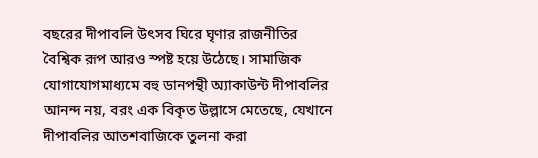বছরের দীপাবলি উৎসব ঘিরে ঘৃণার রাজনীতির বৈশ্বিক রূপ আরও স্পষ্ট হয়ে উঠেছে। সামাজিক যোগাযোগমাধ্যমে বহু ডানপন্থী অ্যাকাউন্ট দীপাবলির আনন্দ নয়, বরং এক বিকৃত উল্লাসে মেতেছে, যেখানে দীপাবলির আতশবাজিকে তুলনা করা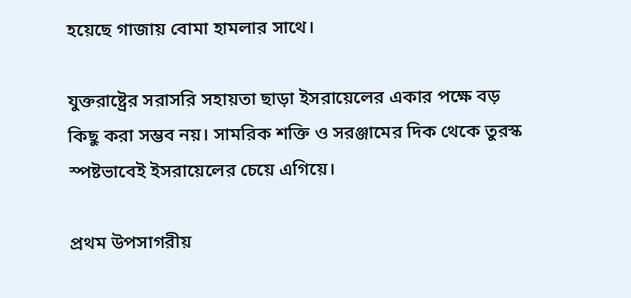হয়েছে গাজায় বোমা হামলার সাথে।

যুক্তরাষ্ট্রের সরাসরি সহায়তা ছাড়া ইসরায়েলের একার পক্ষে বড় কিছু করা সম্ভব নয়। সামরিক শক্তি ও সরঞ্জামের দিক থেকে তুরস্ক স্পষ্টভাবেই ইসরায়েলের চেয়ে এগিয়ে।

প্রথম উপসাগরীয়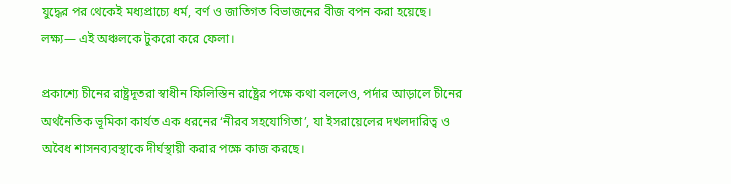যুদ্ধের পর থেকেই মধ্যপ্রাচ্যে ধর্ম, বর্ণ ও জাতিগত বিভাজনের বীজ বপন করা হয়েছে। লক্ষ্য— এই অঞ্চলকে টুকরো করে ফেলা।

প্রকাশ্যে চীনের রাষ্ট্রদূতরা স্বাধীন ফিলিস্তিন রাষ্ট্রের পক্ষে কথা বললেও, পর্দার আড়ালে চীনের অর্থনৈতিক ভূমিকা কার্যত এক ধরনের ‘নীরব সহযোগিতা’, যা ইসরায়েলের দখলদারিত্ব ও অবৈধ শাসনব্যবস্থাকে দীর্ঘস্থায়ী করার পক্ষে কাজ করছে।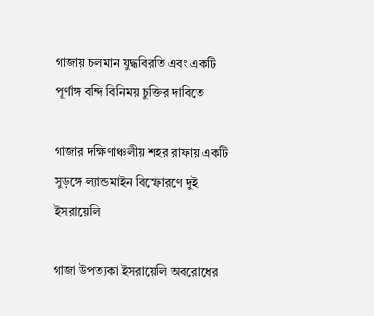গাজায় চলমান যুদ্ধবিরতি এবং একটি পূর্ণাঙ্গ বন্দি বিনিময় চুক্তির দাবিতে

গাজার দক্ষিণাঞ্চলীয় শহর রাফায় একটি সুড়ঙ্গে ল্যান্ডমাইন বিস্ফোরণে দুই ইসরায়েলি

গাজা উপত্যকা ইসরায়েলি অবরোধের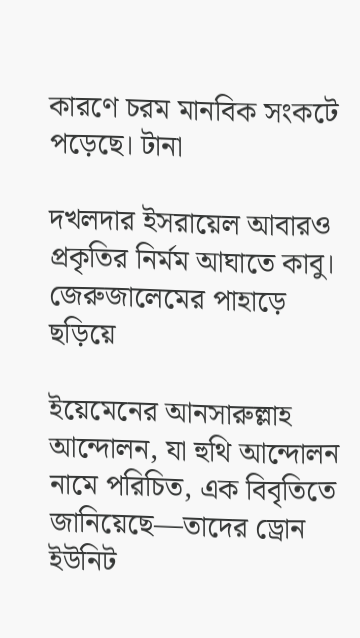কারণে চরম মানবিক সংকটে পড়েছে। টানা

দখলদার ইসরায়েল আবারও প্রকৃতির নির্মম আঘাতে কাবু। জেরুজালেমের পাহাড়ে ছড়িয়ে

ইয়েমেনের আনসারুল্লাহ আন্দোলন, যা হুথি আন্দোলন নামে পরিচিত, এক বিবৃতিতে জানিয়েছে—তাদের ড্রোন ইউনিট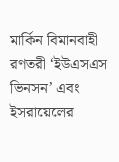মার্কিন বিমানবাহী রণতরী ‘ইউএসএস ভিনসন’ এবং ইসরায়েলের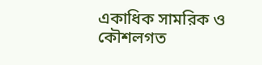একাধিক সামরিক ও কৌশলগত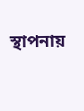স্থাপনায়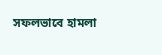সফলভাবে হামলা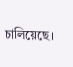চালিয়েছে।